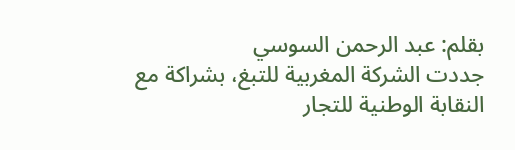بقلم: عبد الرحمن السوسي
جددت الشركة المغربية للتبغ، بشراكة مع النقابة الوطنية للتجار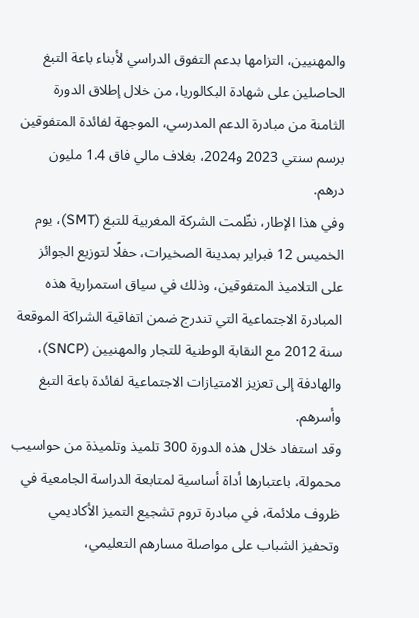والمهنيين، التزامها بدعم التفوق الدراسي لأبناء باعة التبغ الحاصلين على شهادة البكالوريا، من خلال إطلاق الدورة الثامنة من مبادرة الدعم المدرسي، الموجهة لفائدة المتفوقين برسم سنتي 2023 و2024، بغلاف مالي فاق 1.4 مليون درهم.
وفي هذا الإطار، نظّمت الشركة المغربية للتبغ (SMT)، يوم الخميس 12 فبراير بمدينة الصخيرات، حفلًا لتوزيع الجوائز على التلاميذ المتفوقين، وذلك في سياق استمرارية هذه المبادرة الاجتماعية التي تندرج ضمن اتفاقية الشراكة الموقعة سنة 2012 مع النقابة الوطنية للتجار والمهنيين (SNCP)، والهادفة إلى تعزيز الامتيازات الاجتماعية لفائدة باعة التبغ وأسرهم.
وقد استفاد خلال هذه الدورة 300 تلميذ وتلميذة من حواسيب محمولة، باعتبارها أداة أساسية لمتابعة الدراسة الجامعية في ظروف ملائمة، في مبادرة تروم تشجيع التميز الأكاديمي وتحفيز الشباب على مواصلة مسارهم التعليمي،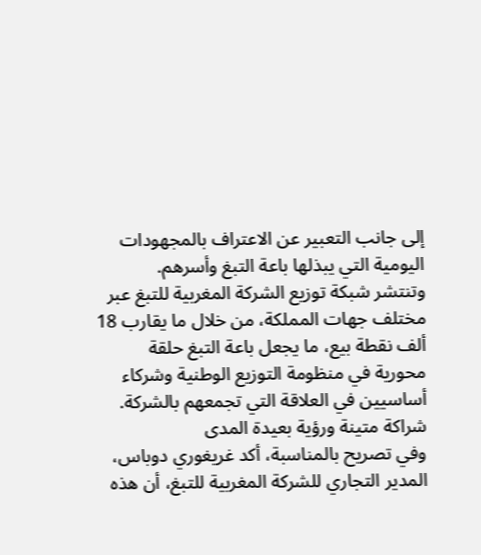إلى جانب التعبير عن الاعتراف بالمجهودات اليومية التي يبذلها باعة التبغ وأسرهم.
وتنتشر شبكة توزيع الشركة المغربية للتبغ عبر مختلف جهات المملكة، من خلال ما يقارب 18 ألف نقطة بيع، ما يجعل باعة التبغ حلقة محورية في منظومة التوزيع الوطنية وشركاء أساسيين في العلاقة التي تجمعهم بالشركة.
شراكة متينة ورؤية بعيدة المدى
وفي تصريح بالمناسبة، أكد غريغوري دوباس، المدير التجاري للشركة المغربية للتبغ، أن هذه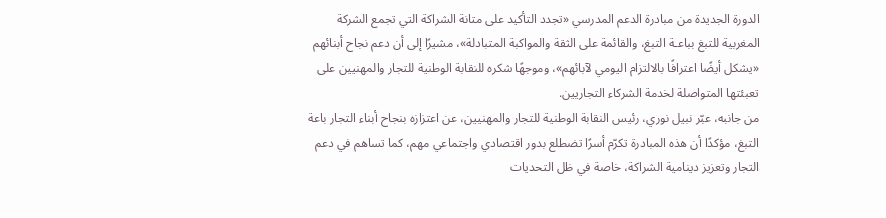الدورة الجديدة من مبادرة الدعم المدرسي «تجدد التأكيد على متانة الشراكة التي تجمع الشركة المغربية للتبغ بباعـة التبغ، والقائمة على الثقة والمواكبة المتبادلة»، مشيرًا إلى أن دعم نجاح أبنائهم «يشكل أيضًا اعترافًا بالالتزام اليومي لآبائهم»، وموجهًا شكره للنقابة الوطنية للتجار والمهنيين على تعبئتها المتواصلة لخدمة الشركاء التجاريين.
من جانبه، عبّر نبيل نوري، رئيس النقابة الوطنية للتجار والمهنيين، عن اعتزازه بنجاح أبناء التجار باعة التبغ، مؤكدًا أن هذه المبادرة تكرّم أسرًا تضطلع بدور اقتصادي واجتماعي مهم، كما تساهم في دعم التجار وتعزيز دينامية الشراكة، خاصة في ظل التحديات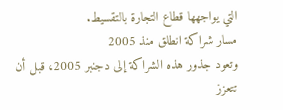التي يواجهها قطاع التجارة بالتقسيط.
مسار شراكة انطلق منذ 2005
وتعود جذور هذه الشراكة إلى دجنبر 2005، قبل أن تتعزز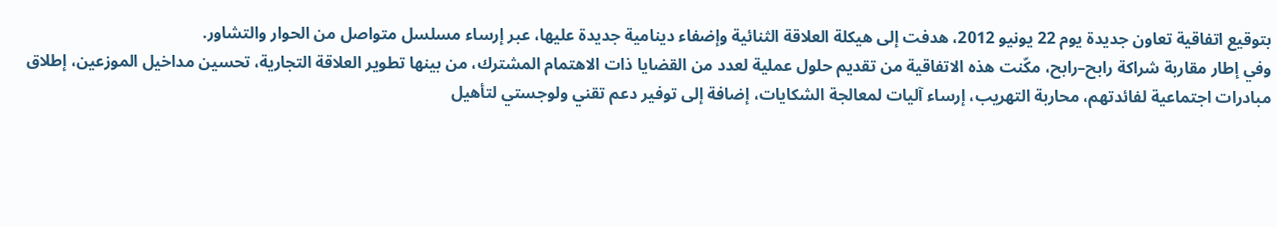بتوقيع اتفاقية تعاون جديدة يوم 22 يونيو 2012، هدفت إلى هيكلة العلاقة الثنائية وإضفاء دينامية جديدة عليها، عبر إرساء مسلسل متواصل من الحوار والتشاور.
وفي إطار مقاربة شراكة رابح–رابح، مكّنت هذه الاتفاقية من تقديم حلول عملية لعدد من القضايا ذات الاهتمام المشترك، من بينها تطوير العلاقة التجارية، تحسين مداخيل الموزعين، إطلاق مبادرات اجتماعية لفائدتهم، محاربة التهريب، إرساء آليات لمعالجة الشكايات، إضافة إلى توفير دعم تقني ولوجستي لتأهيل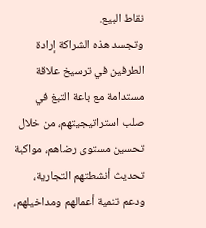نقاط البيع.
وتجسد هذه الشراكة إرادة الطرفين في ترسيخ علاقة مستدامة مع باعة التبغ في صلب استراتيجيتهم، من خلال تحسين مستوى رضاهم، مواكبة تحديث أنشطتهم التجارية، ودعم تنمية أعمالهم ومداخيلهم،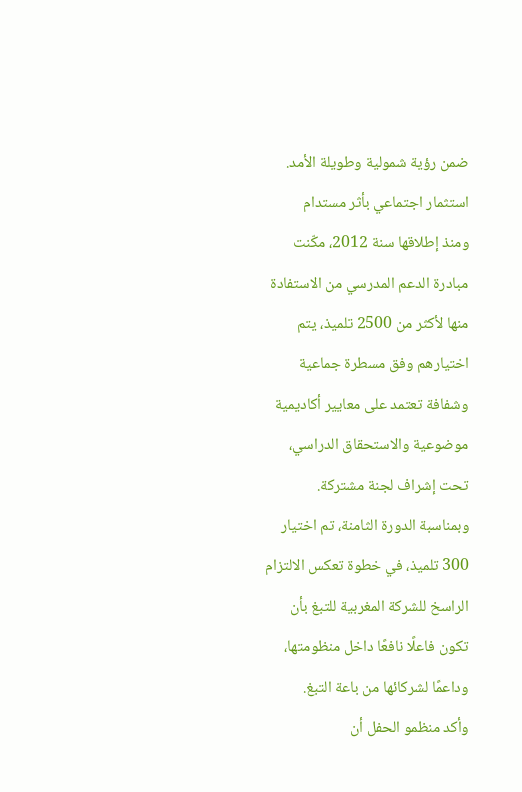ضمن رؤية شمولية وطويلة الأمد.
استثمار اجتماعي بأثر مستدام
ومنذ إطلاقها سنة 2012، مكّنت مبادرة الدعم المدرسي من الاستفادة منها لأكثر من 2500 تلميذ، يتم اختيارهم وفق مسطرة جماعية وشفافة تعتمد على معايير أكاديمية موضوعية والاستحقاق الدراسي، تحت إشراف لجنة مشتركة.
وبمناسبة الدورة الثامنة، تم اختيار 300 تلميذ، في خطوة تعكس الالتزام الراسخ للشركة المغربية للتبغ بأن تكون فاعلًا نافعًا داخل منظومتها، وداعمًا لشركائها من باعة التبغ.
وأكد منظمو الحفل أن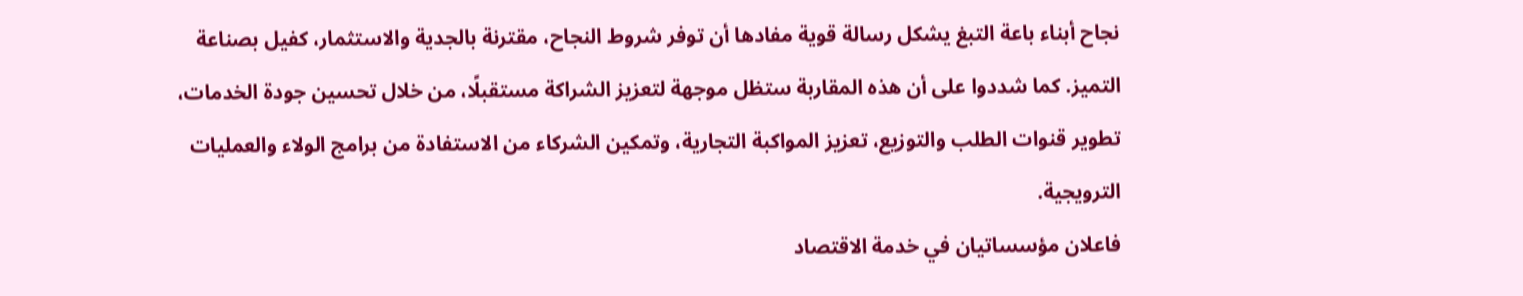نجاح أبناء باعة التبغ يشكل رسالة قوية مفادها أن توفر شروط النجاح، مقترنة بالجدية والاستثمار، كفيل بصناعة التميز. كما شددوا على أن هذه المقاربة ستظل موجهة لتعزيز الشراكة مستقبلًا، من خلال تحسين جودة الخدمات، تطوير قنوات الطلب والتوزيع، تعزيز المواكبة التجارية، وتمكين الشركاء من الاستفادة من برامج الولاء والعمليات الترويجية.
فاعلان مؤسساتيان في خدمة الاقتصاد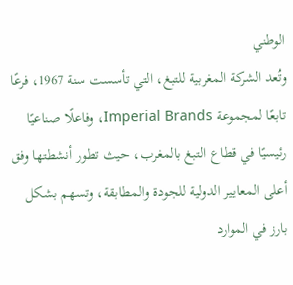الوطني
وتُعد الشركة المغربية للتبغ، التي تأسست سنة 1967، فرعًا تابعًا لمجموعة Imperial Brands، وفاعلًا صناعيًا رئيسيًا في قطاع التبغ بالمغرب، حيث تطور أنشطتها وفق أعلى المعايير الدولية للجودة والمطابقة، وتسهم بشكل بارز في الموارد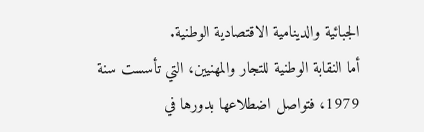الجبائية والدينامية الاقتصادية الوطنية.
أما النقابة الوطنية للتجار والمهنيين، التي تأسست سنة 1979، فتواصل اضطلاعها بدورها في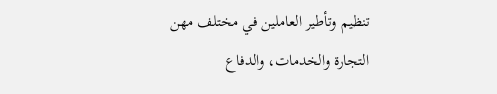تنظيم وتأطير العاملين في مختلف مهن التجارة والخدمات، والدفاع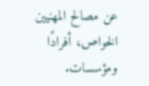عن مصالح المهنيين الخواص، أفرادًا ومؤسسات.